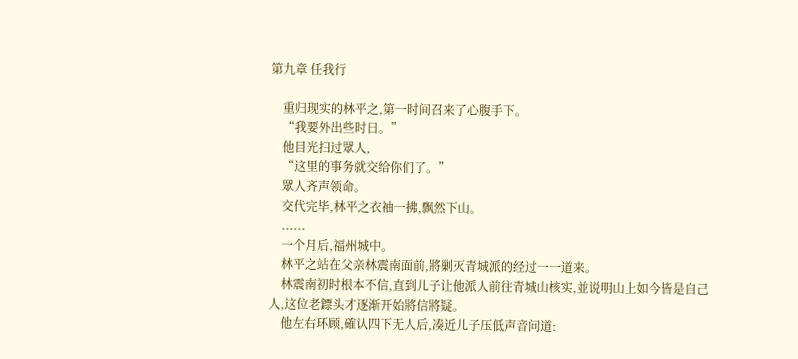第九章 任我行

    重归现实的林平之,第一时间召来了心腹手下。
    “我要外出些时日。”
    他目光扫过眾人,
    “这里的事务就交给你们了。”
    眾人齐声领命。
    交代完毕,林平之衣袖一拂,飘然下山。
    ......
    一个月后,福州城中。
    林平之站在父亲林震南面前,將剿灭青城派的经过一一道来。
    林震南初时根本不信,直到儿子让他派人前往青城山核实,並说明山上如今皆是自己人,这位老鏢头才逐渐开始將信將疑。
    他左右环顾,確认四下无人后,凑近儿子压低声音问道: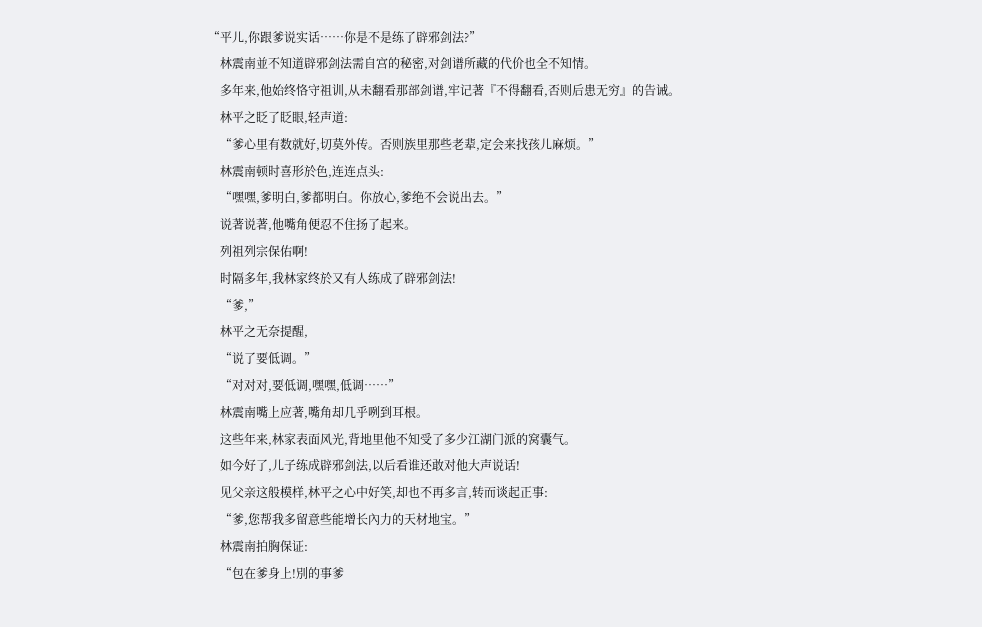“平儿,你跟爹说实话……你是不是练了辟邪剑法?”
    林震南並不知道辟邪剑法需自宫的秘密,对剑谱所藏的代价也全不知情。
    多年来,他始终恪守祖训,从未翻看那部剑谱,牢记著『不得翻看,否则后患无穷』的告诫。
    林平之眨了眨眼,轻声道:
    “爹心里有数就好,切莫外传。否则族里那些老辈,定会来找孩儿麻烦。”
    林震南顿时喜形於色,连连点头:
    “嘿嘿,爹明白,爹都明白。你放心,爹绝不会说出去。”
    说著说著,他嘴角便忍不住扬了起来。
    列祖列宗保佑啊!
    时隔多年,我林家终於又有人练成了辟邪剑法!
    “爹,”
    林平之无奈提醒,
    “说了要低调。”
    “对对对,要低调,嘿嘿,低调……”
    林震南嘴上应著,嘴角却几乎咧到耳根。
    这些年来,林家表面风光,背地里他不知受了多少江湖门派的窝囊气。
    如今好了,儿子练成辟邪剑法,以后看谁还敢对他大声说话!
    见父亲这般模样,林平之心中好笑,却也不再多言,转而谈起正事:
    “爹,您帮我多留意些能增长內力的天材地宝。”
    林震南拍胸保证:
    “包在爹身上!別的事爹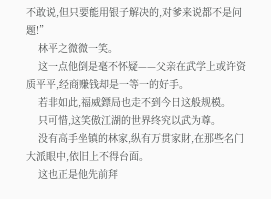不敢说,但只要能用银子解决的,对爹来说都不是问题!”
    林平之微微一笑。
    这一点他倒是毫不怀疑——父亲在武学上或许资质平平,经商赚钱却是一等一的好手。
    若非如此,福威鏢局也走不到今日这般规模。
    只可惜,这笑傲江湖的世界终究以武为尊。
    没有高手坐镇的林家,纵有万贯家財,在那些名门大派眼中,依旧上不得台面。
    这也正是他先前拜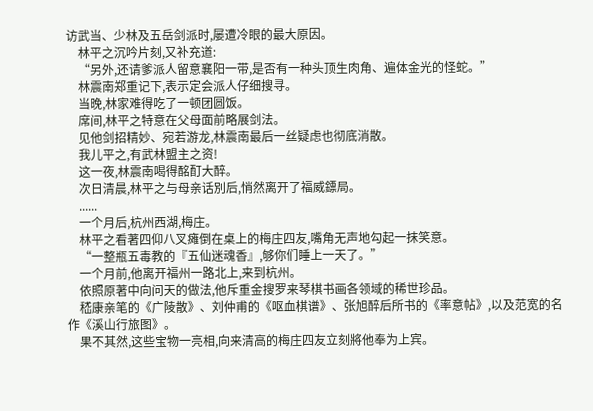访武当、少林及五岳剑派时,屡遭冷眼的最大原因。
    林平之沉吟片刻,又补充道:
    “另外,还请爹派人留意襄阳一带,是否有一种头顶生肉角、遍体金光的怪蛇。”
    林震南郑重记下,表示定会派人仔细搜寻。
    当晚,林家难得吃了一顿团圆饭。
    席间,林平之特意在父母面前略展剑法。
    见他剑招精妙、宛若游龙,林震南最后一丝疑虑也彻底消散。
    我儿平之,有武林盟主之资!
    这一夜,林震南喝得酩酊大醉。
    次日清晨,林平之与母亲话別后,悄然离开了福威鏢局。
    ......
    一个月后,杭州西湖,梅庄。
    林平之看著四仰八叉瘫倒在桌上的梅庄四友,嘴角无声地勾起一抹笑意。
    “一整瓶五毒教的『五仙迷魂香』,够你们睡上一天了。”
    一个月前,他离开福州一路北上,来到杭州。
    依照原著中向问天的做法,他斥重金搜罗来琴棋书画各领域的稀世珍品。
    嵇康亲笔的《广陵散》、刘仲甫的《呕血棋谱》、张旭醉后所书的《率意帖》,以及范宽的名作《溪山行旅图》。
    果不其然,这些宝物一亮相,向来清高的梅庄四友立刻將他奉为上宾。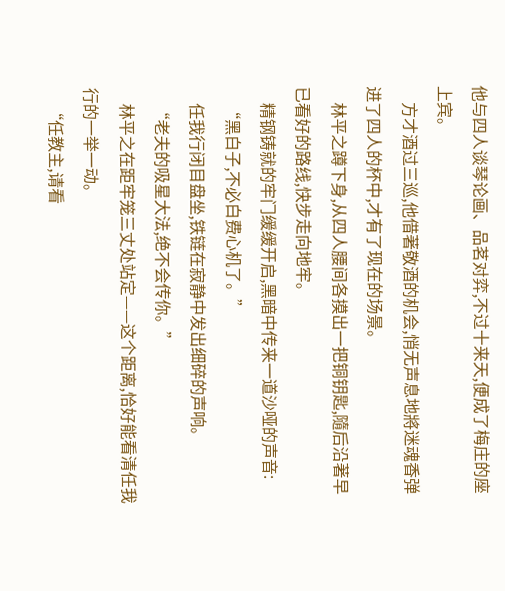他与四人谈琴论画、品茗对弈,不过十来天,便成了梅庄的座上宾。
    方才酒过三巡,他借著敬酒的机会,悄无声息地將迷魂香弹进了四人的杯中,才有了现在的场景。
    林平之蹲下身,从四人腰间各摸出一把铜钥匙,隨后沿著早已看好的路线,快步走向地牢。
    精钢铸就的牢门缓缓开启,黑暗中传来一道沙哑的声音:
    “黑白子,不必白费心机了。”
    任我行闭目盘坐,铁链在寂静中发出细碎的声响。
    “老夫的吸星大法,绝不会传你。”
    林平之在距牢笼三丈处站定——这个距离,恰好能看清任我行的一举一动。
    “任教主,请看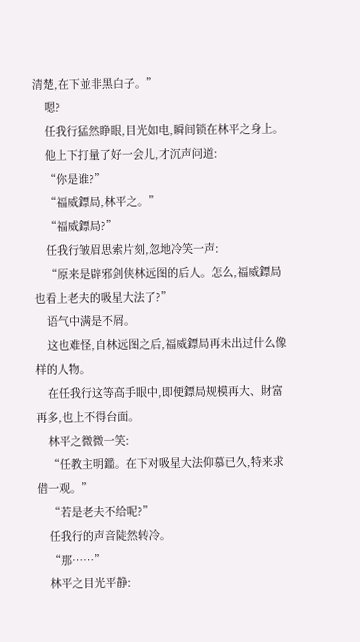清楚,在下並非黑白子。”
    嗯?
    任我行猛然睁眼,目光如电,瞬间锁在林平之身上。
    他上下打量了好一会儿,才沉声问道:
    “你是谁?”
    “福威鏢局,林平之。”
    “福威鏢局?”
    任我行皱眉思索片刻,忽地冷笑一声:
    “原来是辟邪剑侠林远图的后人。怎么,福威鏢局也看上老夫的吸星大法了?”
    语气中满是不屑。
    这也难怪,自林远图之后,福威鏢局再未出过什么像样的人物。
    在任我行这等高手眼中,即便鏢局规模再大、財富再多,也上不得台面。
    林平之微微一笑:
    “任教主明鑑。在下对吸星大法仰慕已久,特来求借一观。”
    “若是老夫不给呢?”
    任我行的声音陡然转冷。
    “那……”
    林平之目光平静: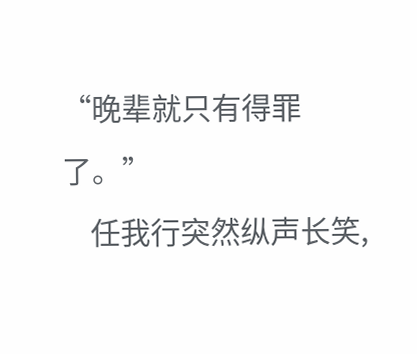“晚辈就只有得罪了。”
    任我行突然纵声长笑,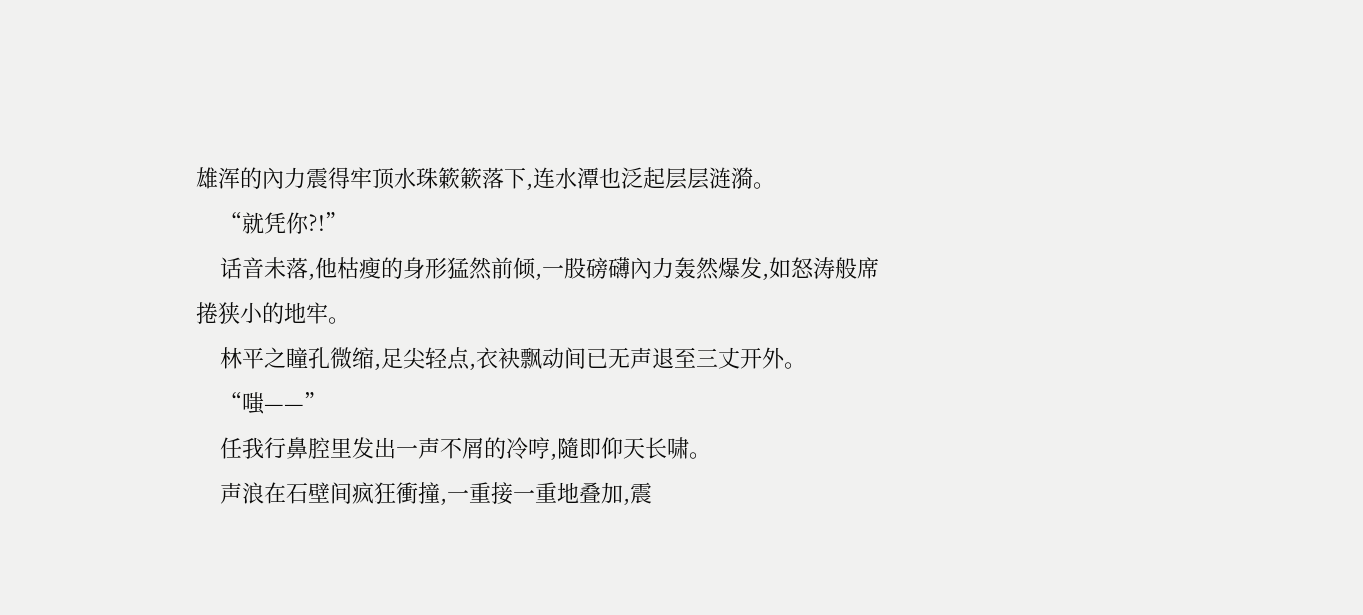雄浑的內力震得牢顶水珠簌簌落下,连水潭也泛起层层涟漪。
    “就凭你?!”
    话音未落,他枯瘦的身形猛然前倾,一股磅礴內力轰然爆发,如怒涛般席捲狭小的地牢。
    林平之瞳孔微缩,足尖轻点,衣袂飘动间已无声退至三丈开外。
    “嗤——”
    任我行鼻腔里发出一声不屑的冷哼,隨即仰天长啸。
    声浪在石壁间疯狂衝撞,一重接一重地叠加,震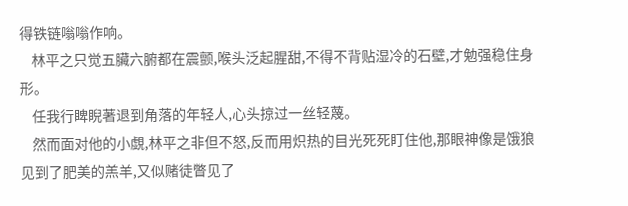得铁链嗡嗡作响。
    林平之只觉五臟六腑都在震颤,喉头泛起腥甜,不得不背贴湿冷的石壁,才勉强稳住身形。
    任我行睥睨著退到角落的年轻人,心头掠过一丝轻蔑。
    然而面对他的小覷,林平之非但不怒,反而用炽热的目光死死盯住他,那眼神像是饿狼见到了肥美的羔羊,又似赌徒瞥见了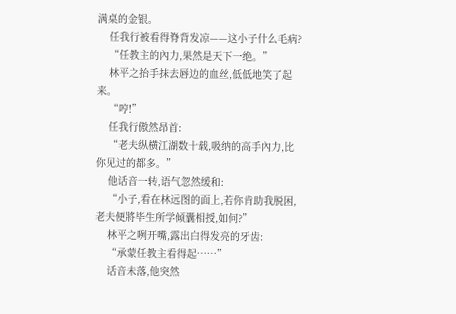满桌的金银。
    任我行被看得脊背发凉——这小子什么毛病?
    “任教主的內力,果然是天下一绝。”
    林平之抬手抹去唇边的血丝,低低地笑了起来。
    “哼!”
    任我行傲然昂首:
    “老夫纵横江湖数十载,吸纳的高手內力,比你见过的都多。”
    他话音一转,语气忽然缓和:
    “小子,看在林远图的面上,若你肯助我脱困,老夫便將毕生所学倾囊相授,如何?”
    林平之咧开嘴,露出白得发亮的牙齿:
    “承蒙任教主看得起……”
    话音未落,他突然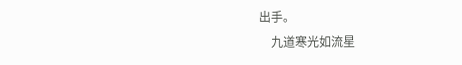出手。
    九道寒光如流星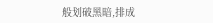般划破黑暗,排成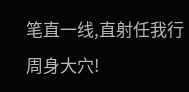笔直一线,直射任我行周身大穴!